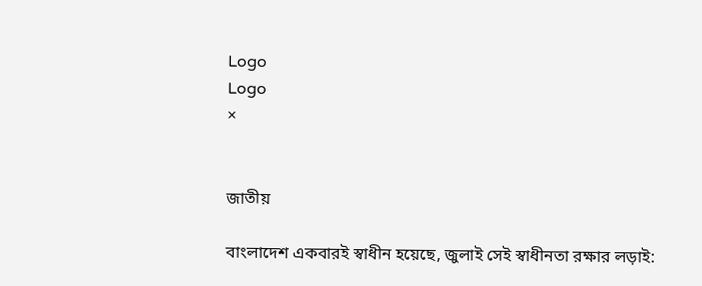Logo
Logo
×


জাতীয়

বাংলাদেশ একবারই স্বাধীন হয়েছে, জুলাই সেই স্বাধীনতা রক্ষার লড়াই: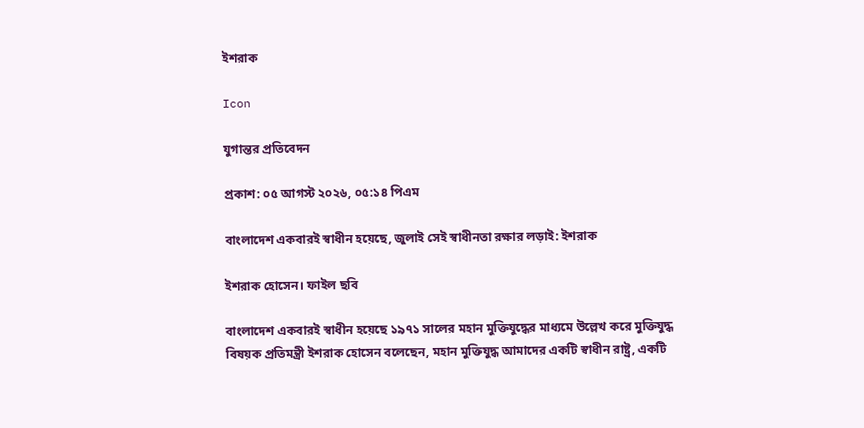ইশরাক

Icon

যুগান্তর প্রতিবেদন

প্রকাশ: ০৫ আগস্ট ২০২৬, ০৫:১৪ পিএম

বাংলাদেশ একবারই স্বাধীন হয়েছে, জুলাই সেই স্বাধীনতা রক্ষার লড়াই: ইশরাক

ইশরাক হোসেন। ফাইল ছবি

বাংলাদেশ একবারই স্বাধীন হয়েছে ১৯৭১ সালের মহান মুক্তিযুদ্ধের মাধ্যমে উল্লেখ করে মুক্তিযুদ্ধ বিষয়ক প্রতিমন্ত্রী ইশরাক হোসেন বলেছেন, মহান মুক্তিযুদ্ধ আমাদের একটি স্বাধীন রাষ্ট্র, একটি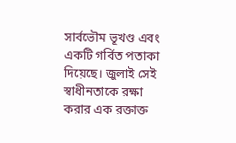সার্বভৌম ভূখণ্ড এবং একটি গর্বিত পতাকা দিয়েছে। জুলাই সেই স্বাধীনতাকে রক্ষা করার এক রক্তাক্ত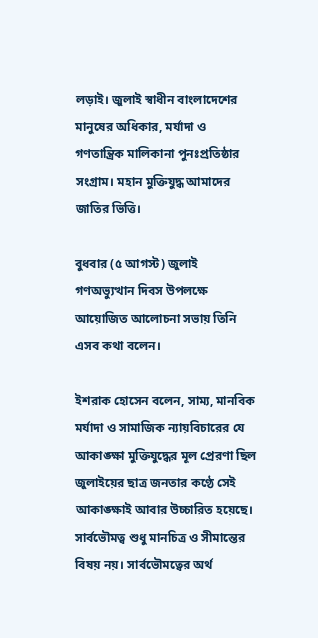লড়াই। জুলাই স্বাধীন বাংলাদেশের মানুষের অধিকার, মর্যাদা ও গণতান্ত্রিক মালিকানা পুনঃপ্রতিষ্ঠার সংগ্রাম। মহান মুক্তিযুদ্ধ আমাদের জাতির ভিত্তি।

বুধবার (৫ আগস্ট) জুলাই গণঅভ্যুত্থান দিবস উপলক্ষে আয়োজিত আলোচনা সভায় তিনি এসব কথা বলেন।

ইশরাক হোসেন বলেন, সাম্য, মানবিক মর্যাদা ও সামাজিক ন্যায়বিচারের যে আকাঙ্ক্ষা মুক্তিযুদ্ধের মূল প্রেরণা ছিল জুলাইয়ের ছাত্র জনতার কণ্ঠে সেই আকাঙ্ক্ষাই আবার উচ্চারিত হয়েছে। সার্বভৌমত্ব শুধু মানচিত্র ও সীমান্তের বিষয় নয়। সার্বভৌমত্বের অর্থ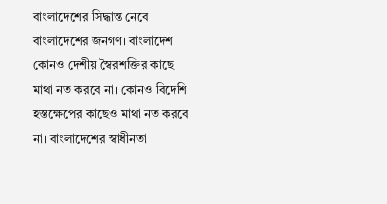বাংলাদেশের সিদ্ধান্ত নেবে বাংলাদেশের জনগণ। বাংলাদেশ কোনও দেশীয় স্বৈরশক্তির কাছে মাথা নত করবে না। কোনও বিদেশি হস্তক্ষেপের কাছেও মাথা নত করবে না। বাংলাদেশের স্বাধীনতা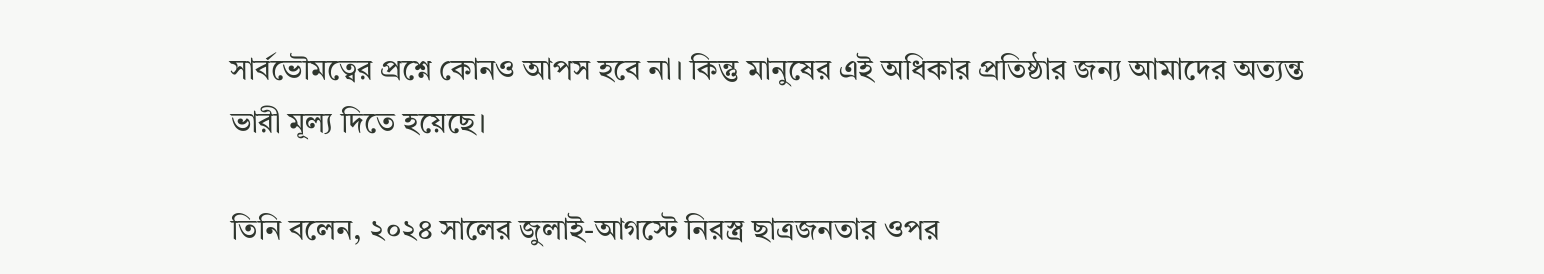সার্বভৌমত্বের প্রশ্নে কোনও আপস হবে না। কিন্তু মানুষের এই অধিকার প্রতিষ্ঠার জন্য আমাদের অত্যন্ত ভারী মূল্য দিতে হয়েছে।

তিনি বলেন, ২০২৪ সালের জুলাই-আগস্টে নিরস্ত্র ছাত্রজনতার ওপর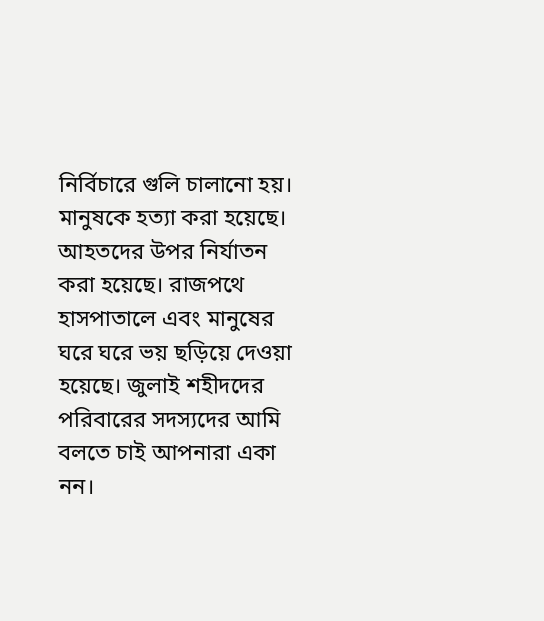নির্বিচারে গুলি চালানো হয়। মানুষকে হত্যা করা হয়েছে। আহতদের উপর নির্যাতন করা হয়েছে। রাজপথে হাসপাতালে এবং মানুষের ঘরে ঘরে ভয় ছড়িয়ে দেওয়া হয়েছে। জুলাই শহীদদের পরিবারের সদস্যদের আমি বলতে চাই আপনারা একা নন।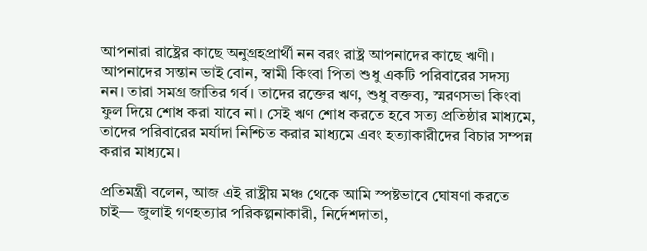আপনারা রাষ্ট্রের কাছে অনুগ্রহপ্রার্থী নন বরং রাষ্ট্র আপনাদের কাছে ঋণী। আপনাদের সন্তান ভাই বোন, স্বামী কিংবা পিতা শুধু একটি পরিবারের সদস্য নন। তারা সমগ্র জাতির গর্ব। তাদের রক্তের ঋণ, শুধু বক্তব্য, স্মরণসভা কিংবা ফুল দিয়ে শোধ করা যাবে না। সেই ঋণ শোধ করতে হবে সত্য প্রতিষ্ঠার মাধ্যমে, তাদের পরিবারের মর্যাদা নিশ্চিত করার মাধ্যমে এবং হত্যাকারীদের বিচার সম্পন্ন করার মাধ্যমে।

প্রতিমন্ত্রী বলেন, আজ এই রাষ্ট্রীয় মঞ্চ থেকে আমি স্পষ্টভাবে ঘোষণা করতে চাই— জুলাই গণহত্যার পরিকল্পনাকারী, নির্দেশদাতা,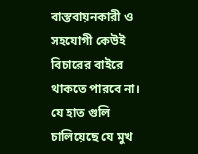বাস্তবায়নকারী ও সহযোগী কেউই বিচারের বাইরে থাকতে পারবে না। যে হাত গুলি চালিয়েছে যে মুখ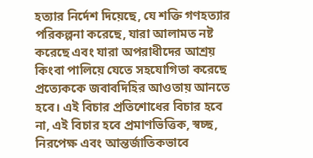হত্যার নির্দেশ দিয়েছে, যে শক্তি গণহত্যার পরিকল্পনা করেছে, যারা আলামত নষ্ট করেছে এবং যারা অপরাধীদের আশ্রয় কিংবা পালিয়ে যেতে সহযোগিতা করেছে প্রত্যেককে জবাবদিহির আওতায় আনতে হবে। এই বিচার প্রতিশোধের বিচার হবে না, এই বিচার হবে প্রমাণভিত্তিক, স্বচ্ছ, নিরপেক্ষ এবং আন্তর্জাতিকভাবে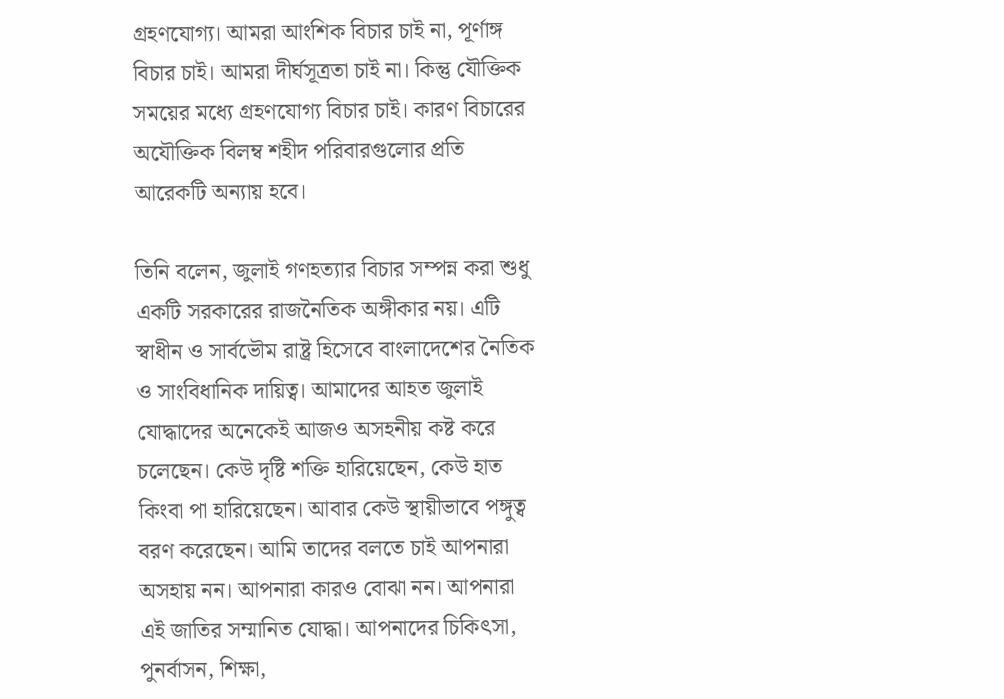গ্রহণযোগ্য। আমরা আংশিক বিচার চাই না, পূর্ণাঙ্গ বিচার চাই। আমরা দীর্ঘসূত্রতা চাই না। কিন্তু যৌক্তিক সময়ের মধ্যে গ্রহণযোগ্য বিচার চাই। কারণ বিচারের অযৌক্তিক বিলম্ব শহীদ পরিবারগুলোর প্রতি আরেকটি অন্যায় হবে।

তিনি বলেন, জুলাই গণহত্যার বিচার সম্পন্ন করা শুধু একটি সরকারের রাজনৈতিক অঙ্গীকার নয়। এটি স্বাধীন ও সার্বভৌম রাষ্ট্র হিসেবে বাংলাদেশের নৈতিক ও সাংবিধানিক দায়িত্ব। আমাদের আহত জুলাই যোদ্ধাদের অনেকেই আজও অসহনীয় কষ্ট করে চলেছেন। কেউ দৃষ্টি শক্তি হারিয়েছেন, কেউ হাত কিংবা পা হারিয়েছেন। আবার কেউ স্থায়ীভাবে পঙ্গুত্ব বরণ করেছেন। আমি তাদের বলতে চাই আপনারা অসহায় নন। আপনারা কারও বোঝা নন। আপনারা এই জাতির সম্মানিত যোদ্ধা। আপনাদের চিকিৎসা, পুনর্বাসন, শিক্ষা,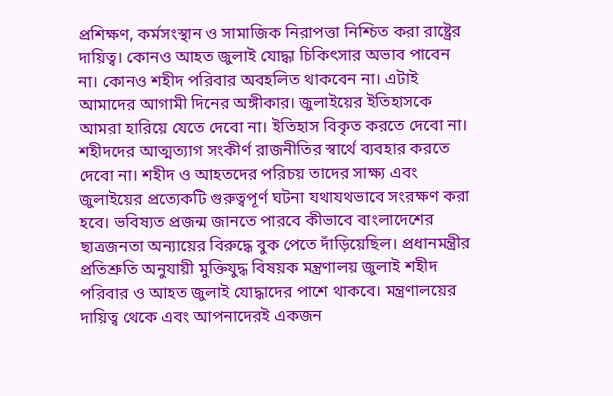প্রশিক্ষণ, কর্মসংস্থান ও সামাজিক নিরাপত্তা নিশ্চিত করা রাষ্ট্রের দায়িত্ব। কোনও আহত জুলাই যোদ্ধা চিকিৎসার অভাব পাবেন না। কোনও শহীদ পরিবার অবহলিত থাকবেন না। এটাই আমাদের আগামী দিনের অঙ্গীকার। জুলাইয়ের ইতিহাসকে আমরা হারিয়ে যেতে দেবো না। ইতিহাস বিকৃত করতে দেবো না। শহীদদের আত্মত্যাগ সংকীর্ণ রাজনীতির স্বার্থে ব্যবহার করতে দেবো না। শহীদ ও আহতদের পরিচয় তাদের সাক্ষ্য এবং জুলাইয়ের প্রত্যেকটি গুরুত্বপূর্ণ ঘটনা যথাযথভাবে সংরক্ষণ করা হবে। ভবিষ্যত প্রজন্ম জানতে পারবে কীভাবে বাংলাদেশের ছাত্রজনতা অন্যায়ের বিরুদ্ধে বুক পেতে দাঁড়িয়েছিল। প্রধানমন্ত্রীর প্রতিশ্রুতি অনুযায়ী মুক্তিযুদ্ধ বিষয়ক মন্ত্রণালয় জুলাই শহীদ পরিবার ও আহত জুলাই যোদ্ধাদের পাশে থাকবে। মন্ত্রণালয়ের দায়িত্ব থেকে এবং আপনাদেরই একজন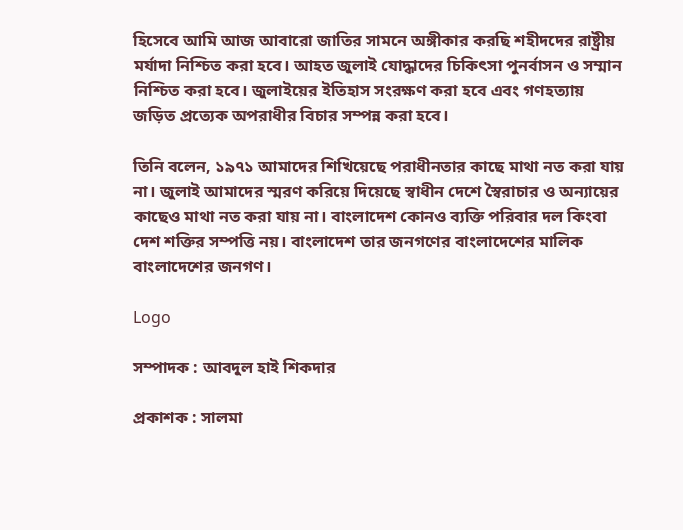হিসেবে আমি আজ আবারো জাতির সামনে অঙ্গীকার করছি শহীদদের রাষ্ট্রীয় মর্যাদা নিশ্চিত করা হবে। আহত জুলাই যোদ্ধাদের চিকিৎসা পুনর্বাসন ও সম্মান নিশ্চিত করা হবে। জুলাইয়ের ইতিহাস সংরক্ষণ করা হবে এবং গণহত্যায় জড়িত প্রত্যেক অপরাধীর বিচার সম্পন্ন করা হবে।

তিনি বলেন, ১৯৭১ আমাদের শিখিয়েছে পরাধীনতার কাছে মাথা নত করা যায় না। জুলাই আমাদের স্মরণ করিয়ে দিয়েছে স্বাধীন দেশে স্বৈরাচার ও অন্যায়ের কাছেও মাথা নত করা যায় না। বাংলাদেশ কোনও ব্যক্তি পরিবার দল কিংবা দেশ শক্তির সম্পত্তি নয়। বাংলাদেশ তার জনগণের বাংলাদেশের মালিক বাংলাদেশের জনগণ।

Logo

সম্পাদক : আবদুল হাই শিকদার

প্রকাশক : সালমা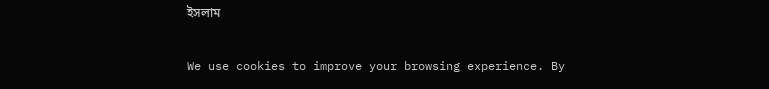ইসলাম

We use cookies to improve your browsing experience. By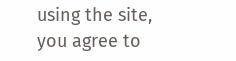using the site, you agree to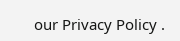our Privacy Policy .